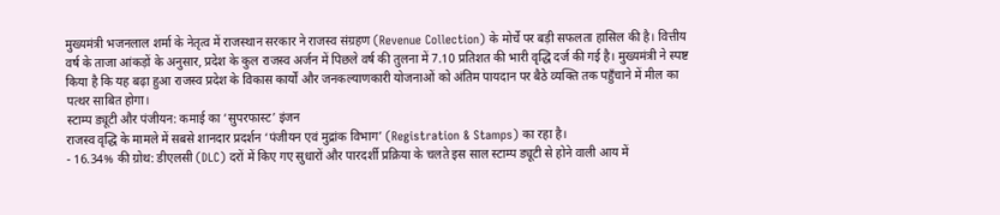मुख्यमंत्री भजनलाल शर्मा के नेतृत्व में राजस्थान सरकार ने राजस्व संग्रहण (Revenue Collection) के मोर्चे पर बड़ी सफलता हासिल की है। वित्तीय वर्ष के ताजा आंकड़ों के अनुसार, प्रदेश के कुल राजस्व अर्जन में पिछले वर्ष की तुलना में 7.10 प्रतिशत की भारी वृद्धि दर्ज की गई है। मुख्यमंत्री ने स्पष्ट किया है कि यह बढ़ा हुआ राजस्व प्रदेश के विकास कार्यों और जनकल्याणकारी योजनाओं को अंतिम पायदान पर बैठे व्यक्ति तक पहुँचाने में मील का पत्थर साबित होगा।
स्टाम्प ड्यूटी और पंजीयन: कमाई का ‘सुपरफास्ट’ इंजन
राजस्व वृद्धि के मामले में सबसे शानदार प्रदर्शन ‘पंजीयन एवं मुद्रांक विभाग’ (Registration & Stamps) का रहा है।
- 16.34% की ग्रोथ: डीएलसी (DLC) दरों में किए गए सुधारों और पारदर्शी प्रक्रिया के चलते इस साल स्टाम्प ड्यूटी से होने वाली आय में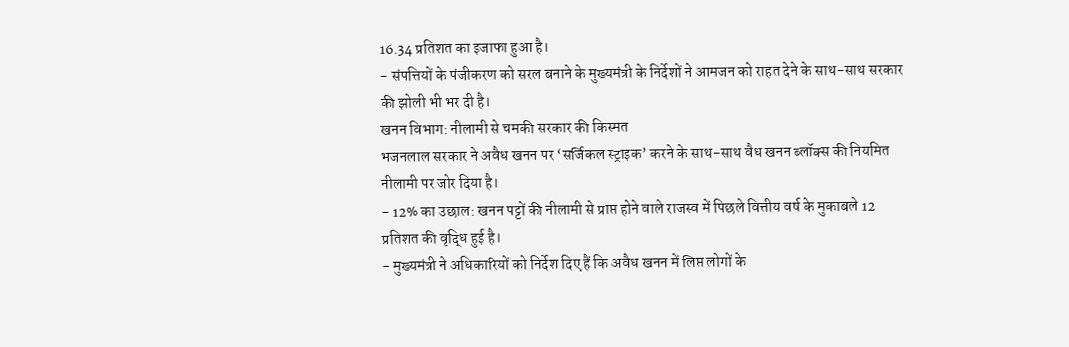16.34 प्रतिशत का इजाफा हुआ है।
- संपत्तियों के पंजीकरण को सरल बनाने के मुख्यमंत्री के निर्देशों ने आमजन को राहत देने के साथ-साथ सरकार की झोली भी भर दी है।
खनन विभाग: नीलामी से चमकी सरकार की किस्मत
भजनलाल सरकार ने अवैध खनन पर ‘सर्जिकल स्ट्राइक’ करने के साथ-साथ वैध खनन ब्लॉक्स की नियमित नीलामी पर जोर दिया है।
- 12% का उछाल: खनन पट्टों की नीलामी से प्राप्त होने वाले राजस्व में पिछले वित्तीय वर्ष के मुकाबले 12 प्रतिशत की वृद्धि हुई है।
- मुख्यमंत्री ने अधिकारियों को निर्देश दिए हैं कि अवैध खनन में लिप्त लोगों के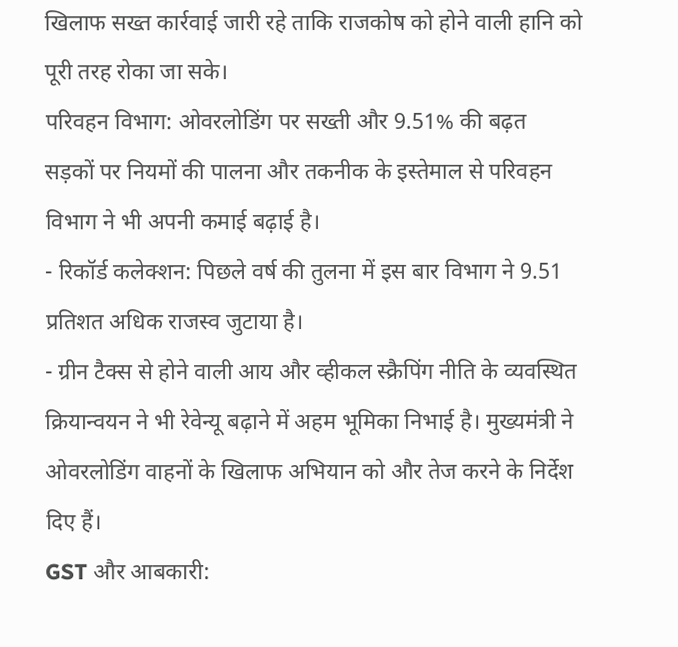खिलाफ सख्त कार्रवाई जारी रहे ताकि राजकोष को होने वाली हानि को पूरी तरह रोका जा सके।
परिवहन विभाग: ओवरलोडिंग पर सख्ती और 9.51% की बढ़त
सड़कों पर नियमों की पालना और तकनीक के इस्तेमाल से परिवहन विभाग ने भी अपनी कमाई बढ़ाई है।
- रिकॉर्ड कलेक्शन: पिछले वर्ष की तुलना में इस बार विभाग ने 9.51 प्रतिशत अधिक राजस्व जुटाया है।
- ग्रीन टैक्स से होने वाली आय और व्हीकल स्क्रैपिंग नीति के व्यवस्थित क्रियान्वयन ने भी रेवेन्यू बढ़ाने में अहम भूमिका निभाई है। मुख्यमंत्री ने ओवरलोडिंग वाहनों के खिलाफ अभियान को और तेज करने के निर्देश दिए हैं।
GST और आबकारी: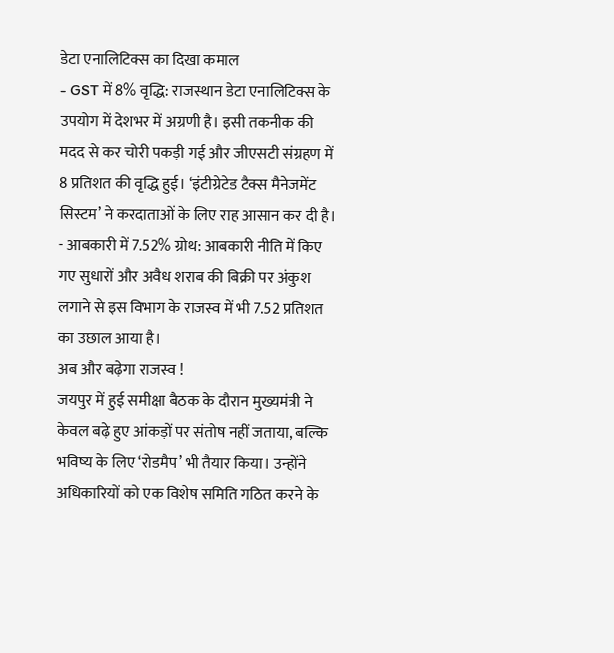डेटा एनालिटिक्स का दिखा कमाल
- GST में 8% वृद्धि: राजस्थान डेटा एनालिटिक्स के उपयोग में देशभर में अग्रणी है। इसी तकनीक की मदद से कर चोरी पकड़ी गई और जीएसटी संग्रहण में 8 प्रतिशत की वृद्धि हुई। ‘इंटीग्रेटेड टैक्स मैनेजमेंट सिस्टम’ ने करदाताओं के लिए राह आसान कर दी है।
- आबकारी में 7.52% ग्रोथ: आबकारी नीति में किए गए सुधारों और अवैध शराब की बिक्री पर अंकुश लगाने से इस विभाग के राजस्व में भी 7.52 प्रतिशत का उछाल आया है।
अब और बढ़ेगा राजस्व !
जयपुर में हुई समीक्षा बैठक के दौरान मुख्यमंत्री ने केवल बढ़े हुए आंकड़ों पर संतोष नहीं जताया, बल्कि भविष्य के लिए ‘रोडमैप’ भी तैयार किया। उन्होंने अधिकारियों को एक विशेष समिति गठित करने के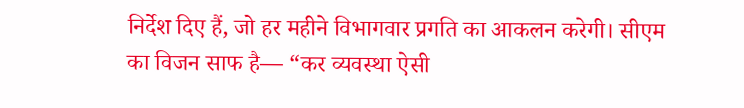निर्देश दिए हैं, जो हर महीने विभागवार प्रगति का आकलन करेगी। सीएम का विजन साफ है— “कर व्यवस्था ऐसी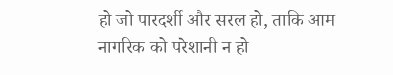हो जो पारदर्शी और सरल हो, ताकि आम नागरिक को परेशानी न हो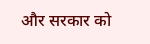और सरकार को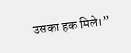उसका हक मिले।”